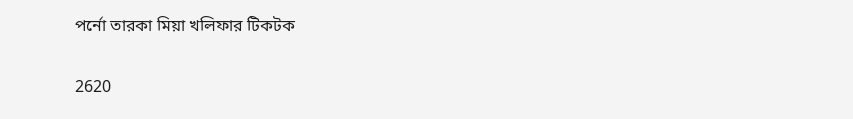পর্নো তারকা মিয়া খলিফার টিকটক

2620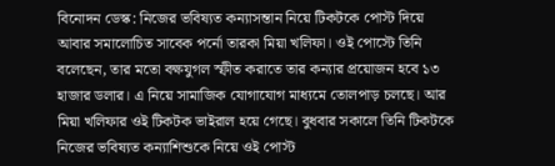বিনোদন ডেস্ক: নিজের ভবিষ্যত কন্যাসন্তান নিয়ে টিকটকে পোস্ট দিয়ে আবার সমালোচিত সাবেক পর্নো তারকা মিয়া খলিফা। ওই পোস্টে তিনি বলেছেন, তার মতো বক্ষযুগল স্ফীত করাতে তার কন্যার প্রয়োজন হবে ১৩ হাজার ডলার। এ নিয়ে সামাজিক যোগাযোগ মাধ্যমে তোলপাড় চলছে। আর মিয়া খলিফার ওই টিকটক ভাইরাল হয়ে গেছে। বুধবার সকালে তিনি টিকটকে নিজের ভবিষ্যত কন্যাশিশুকে নিয়ে ওই পোস্ট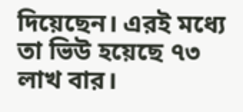দিয়েছেন। এরই মধ্যে তা ভিউ হয়েছে ৭৩ লাখ বার।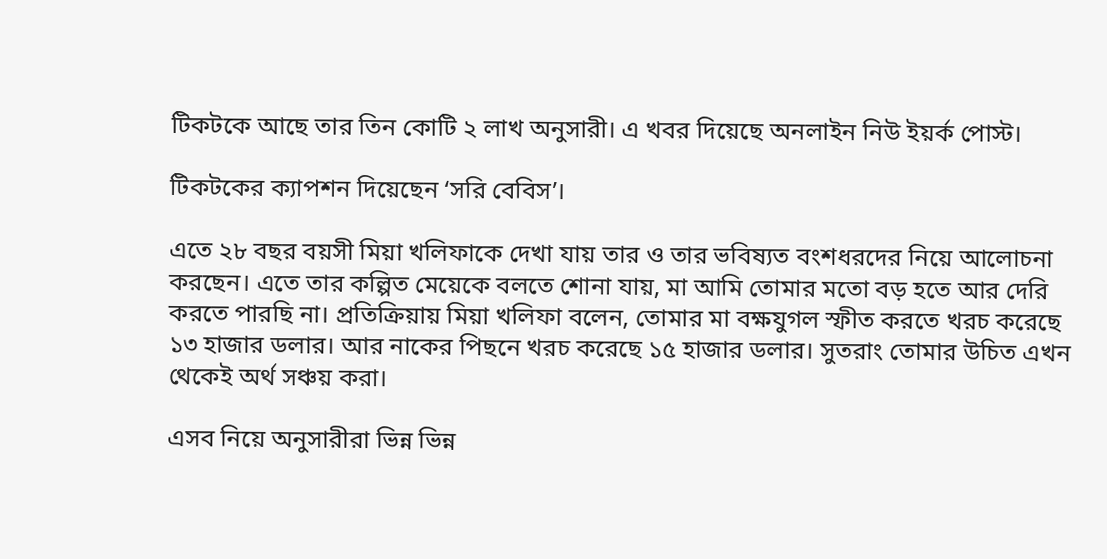টিকটকে আছে তার তিন কোটি ২ লাখ অনুসারী। এ খবর দিয়েছে অনলাইন নিউ ইয়র্ক পোস্ট।

টিকটকের ক্যাপশন দিয়েছেন ‘সরি বেবিস’।

এতে ২৮ বছর বয়সী মিয়া খলিফাকে দেখা যায় তার ও তার ভবিষ্যত বংশধরদের নিয়ে আলোচনা করছেন। এতে তার কল্পিত মেয়েকে বলতে শোনা যায়, মা আমি তোমার মতো বড় হতে আর দেরি করতে পারছি না। প্রতিক্রিয়ায় মিয়া খলিফা বলেন, তোমার মা বক্ষযুগল স্ফীত করতে খরচ করেছে ১৩ হাজার ডলার। আর নাকের পিছনে খরচ করেছে ১৫ হাজার ডলার। সুতরাং তোমার উচিত এখন থেকেই অর্থ সঞ্চয় করা।

এসব নিয়ে অনুসারীরা ভিন্ন ভিন্ন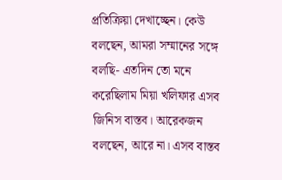প্রতিক্রিয়া দেখাচ্ছেন। কেউ বলছেন, আমরা সম্মানের সঙ্গে বলছি- এতদিন তো মনে করেছিলাম মিয়া খলিফার এসব জিনিস বাস্তব। আরেকজন বলছেন, আরে না। এসব বাস্তব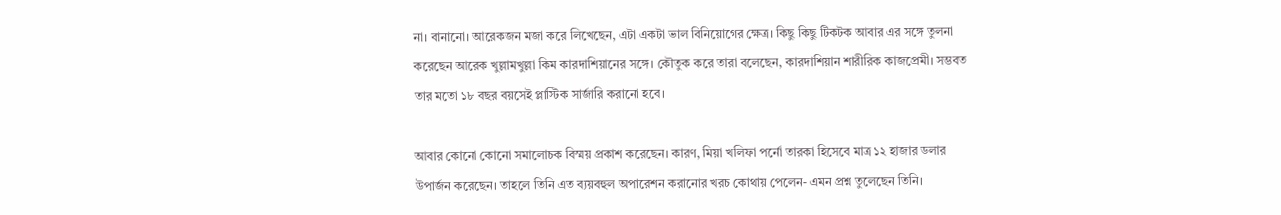না। বানানো। আরেকজন মজা করে লিখেছেন, এটা একটা ভাল বিনিয়োগের ক্ষেত্র। কিছু কিছু টিকটক আবার এর সঙ্গে তুলনা করেছেন আরেক খুল্লামখুল্লা কিম কারদাশিয়ানের সঙ্গে। কৌতুক করে তারা বলেছেন, কারদাশিয়ান শারীরিক কাজপ্রেমী। সম্ভবত তার মতো ১৮ বছর বয়সেই প্লাস্টিক সার্জারি করানো হবে।

আবার কোনো কোনো সমালোচক বিস্ময় প্রকাশ করেছেন। কারণ, মিয়া খলিফা পর্নো তারকা হিসেবে মাত্র ১২ হাজার ডলার উপার্জন করেছেন। তাহলে তিনি এত ব্যয়বহুল অপারেশন করানোর খরচ কোথায় পেলেন- এমন প্রশ্ন তুলেছেন তিনি।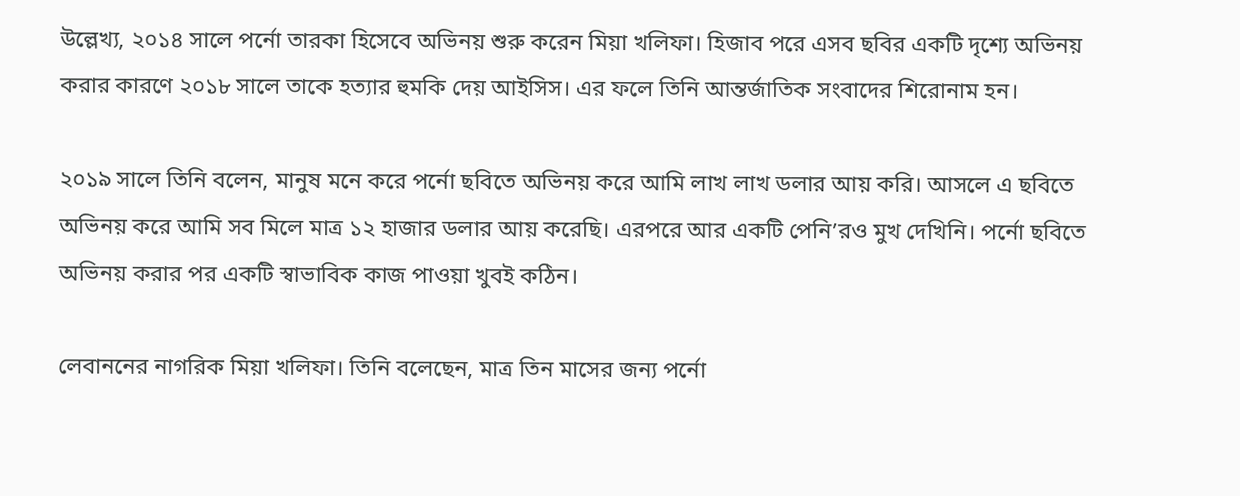উল্লেখ্য, ২০১৪ সালে পর্নো তারকা হিসেবে অভিনয় শুরু করেন মিয়া খলিফা। হিজাব পরে এসব ছবির একটি দৃশ্যে অভিনয় করার কারণে ২০১৮ সালে তাকে হত্যার হুমকি দেয় আইসিস। এর ফলে তিনি আন্তর্জাতিক সংবাদের শিরোনাম হন।

২০১৯ সালে তিনি বলেন, মানুষ মনে করে পর্নো ছবিতে অভিনয় করে আমি লাখ লাখ ডলার আয় করি। আসলে এ ছবিতে অভিনয় করে আমি সব মিলে মাত্র ১২ হাজার ডলার আয় করেছি। এরপরে আর একটি পেনি’রও মুখ দেখিনি। পর্নো ছবিতে অভিনয় করার পর একটি স্বাভাবিক কাজ পাওয়া খুবই কঠিন।

লেবাননের নাগরিক মিয়া খলিফা। তিনি বলেছেন, মাত্র তিন মাসের জন্য পর্নো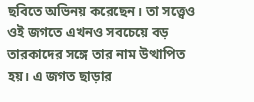ছবিতে অভিনয় করেছেন। তা সত্ত্বেও ওই জগতে এখনও সবচেয়ে বড় তারকাদের সঙ্গে তার নাম উত্থাপিত হয়। এ জগত ছাড়ার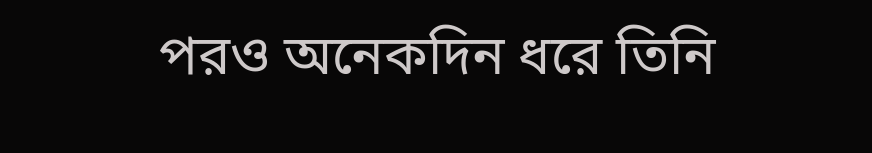পরও অনেকদিন ধরে তিনি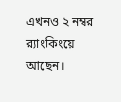এখনও ২ নম্বর র‌্যাংকিংয়ে আছেন।